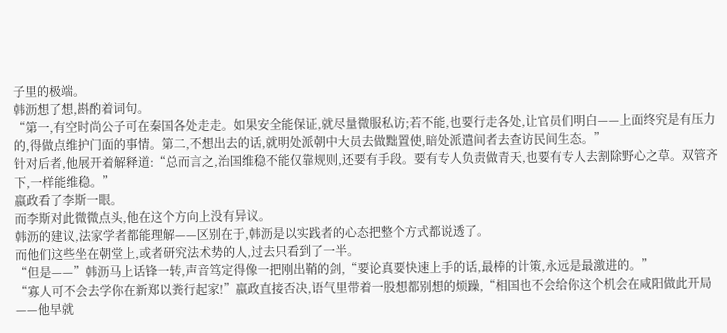子里的极端。
韩沥想了想,斟酌着词句。
“第一,有空时尚公子可在秦国各处走走。如果安全能保证,就尽量微服私访;若不能,也要行走各处,让官员们明白——上面终究是有压力的,得做点维护门面的事情。第二,不想出去的话,就明处派朝中大员去做黜置使,暗处派遣间者去查访民间生态。”
针对后者,他展开着解释道:“总而言之,治国维稳不能仅靠规则,还要有手段。要有专人负责做青天,也要有专人去割除野心之草。双管齐下,一样能维稳。”
嬴政看了李斯一眼。
而李斯对此微微点头,他在这个方向上没有异议。
韩沥的建议,法家学者都能理解——区别在于,韩沥是以实践者的心态把整个方式都说透了。
而他们这些坐在朝堂上,或者研究法术势的人,过去只看到了一半。
“但是——”韩沥马上话锋一转,声音笃定得像一把刚出鞘的剑,“要论真要快速上手的话,最棒的计策,永远是最激进的。”
“寡人可不会去学你在新郑以粪行起家!”嬴政直接否决,语气里带着一股想都别想的烦躁,“相国也不会给你这个机会在咸阳做此开局——他早就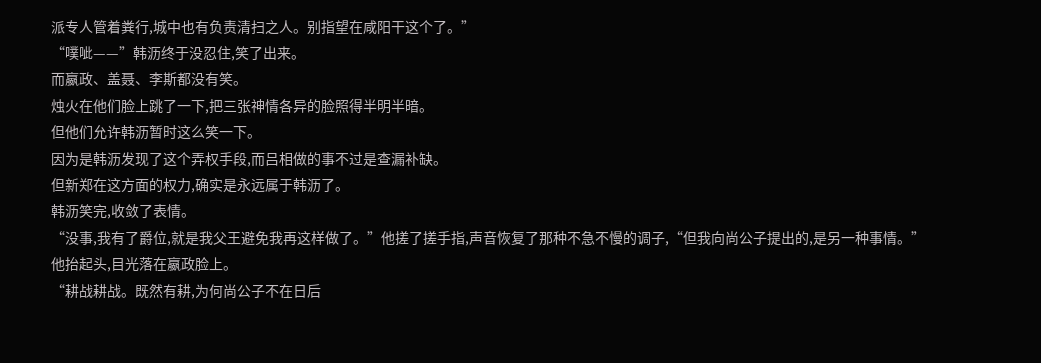派专人管着粪行,城中也有负责清扫之人。别指望在咸阳干这个了。”
“噗呲——”韩沥终于没忍住,笑了出来。
而嬴政、盖聂、李斯都没有笑。
烛火在他们脸上跳了一下,把三张神情各异的脸照得半明半暗。
但他们允许韩沥暂时这么笑一下。
因为是韩沥发现了这个弄权手段,而吕相做的事不过是查漏补缺。
但新郑在这方面的权力,确实是永远属于韩沥了。
韩沥笑完,收敛了表情。
“没事,我有了爵位,就是我父王避免我再这样做了。”他搓了搓手指,声音恢复了那种不急不慢的调子,“但我向尚公子提出的,是另一种事情。”
他抬起头,目光落在嬴政脸上。
“耕战耕战。既然有耕,为何尚公子不在日后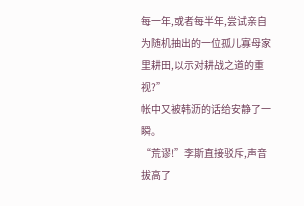每一年,或者每半年,尝试亲自为随机抽出的一位孤儿寡母家里耕田,以示对耕战之道的重视?”
帐中又被韩沥的话给安静了一瞬。
“荒谬!”李斯直接驳斥,声音拔高了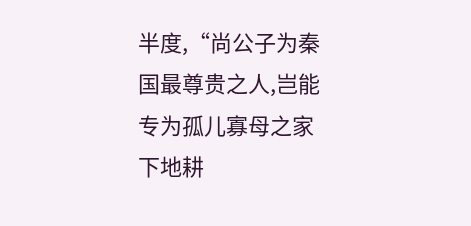半度,“尚公子为秦国最尊贵之人,岂能专为孤儿寡母之家下地耕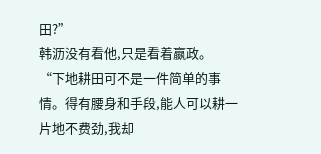田?”
韩沥没有看他,只是看着嬴政。
“下地耕田可不是一件简单的事情。得有腰身和手段,能人可以耕一片地不费劲,我却